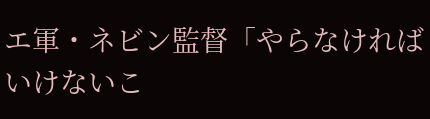エ軍・ネビン監督「やらなければいけないこ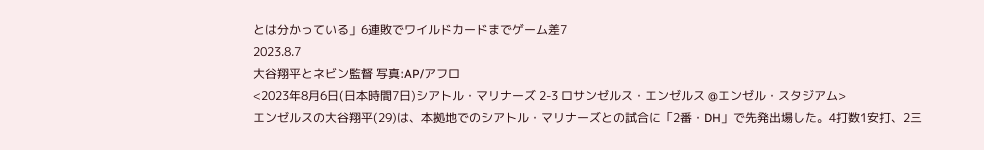とは分かっている」6連敗でワイルドカードまでゲーム差7
2023.8.7
大谷翔平とネビン監督 写真:AP/アフロ
<2023年8月6日(日本時間7日)シアトル・マリナーズ 2-3 ロサンゼルス・エンゼルス @エンゼル・スタジアム>
エンゼルスの大谷翔平(29)は、本拠地でのシアトル・マリナーズとの試合に「2番・DH」で先発出場した。4打数1安打、2三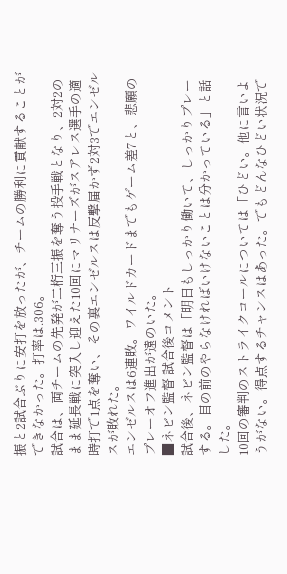振と2試合ぶりに安打を放ったが、チームの勝利に貢献することができなかった。打率は.306。
試合は、両チームの先発が二桁三振を奪う投手戦となり、2対2のまま延長戦に突入し迎えた10回にマリナーズがスアレス選手の適時打で1点を奪い、その裏エンゼルスは反撃届かず2対3でエンゼルスが敗れた。
エンゼルスは6連敗。ワイルドカードまでもゲーム差7と、悲願のプレーオフ進出が遠のいた。
■ネビン監督 試合後コメント
試合後、ネビン監督は「明日もしっかり働いて、しっかりプレーする。目の前のやらなければいけないことは分かっている」と話した。
10回の審判のストライクコールについては「ひどい。他に言いようがない。得点するチャンスはあった。でもどんなひどい状況で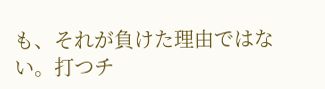も、それが負けた理由ではない。打つチ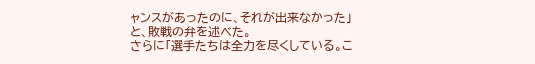ャンスがあったのに、それが出来なかった」と、敗戦の弁を述べた。
さらに「選手たちは全力を尽くしている。こ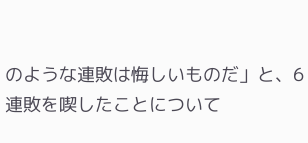のような連敗は悔しいものだ」と、6連敗を喫したことについて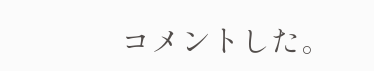コメントした。